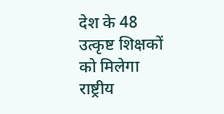देश के 48 उत्कृष्ट शिक्षकों को मिलेगा राष्ट्रीय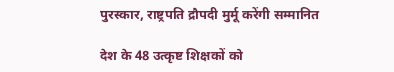पुरस्कार, राष्ट्रपति द्रौपदी मुर्मू करेंगी सम्मानित

देश के 48 उत्कृष्ट शिक्षकों को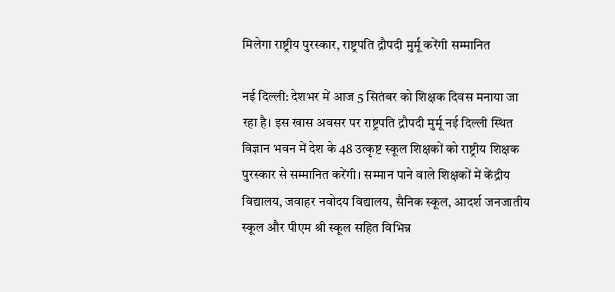मिलेगा राष्ट्रीय पुरस्कार, राष्ट्रपति द्रौपदी मुर्मू करेंगी सम्मानित

नई दिल्ली: देशभर में आज 5 सितंबर को शिक्षक दिवस मनाया जा रहा है। इस खास अवसर पर राष्ट्रपति द्रौपदी मुर्मू नई दिल्ली स्थित विज्ञान भवन में देश के 48 उत्कृष्ट स्कूल शिक्षकों को राष्ट्रीय शिक्षक पुरस्कार से सम्मानित करेंगी। सम्मान पाने वाले शिक्षकों में केंद्रीय विद्यालय, जवाहर नवोदय विद्यालय, सैनिक स्कूल, आदर्श जनजातीय स्कूल और पीएम श्री स्कूल सहित विभिन्न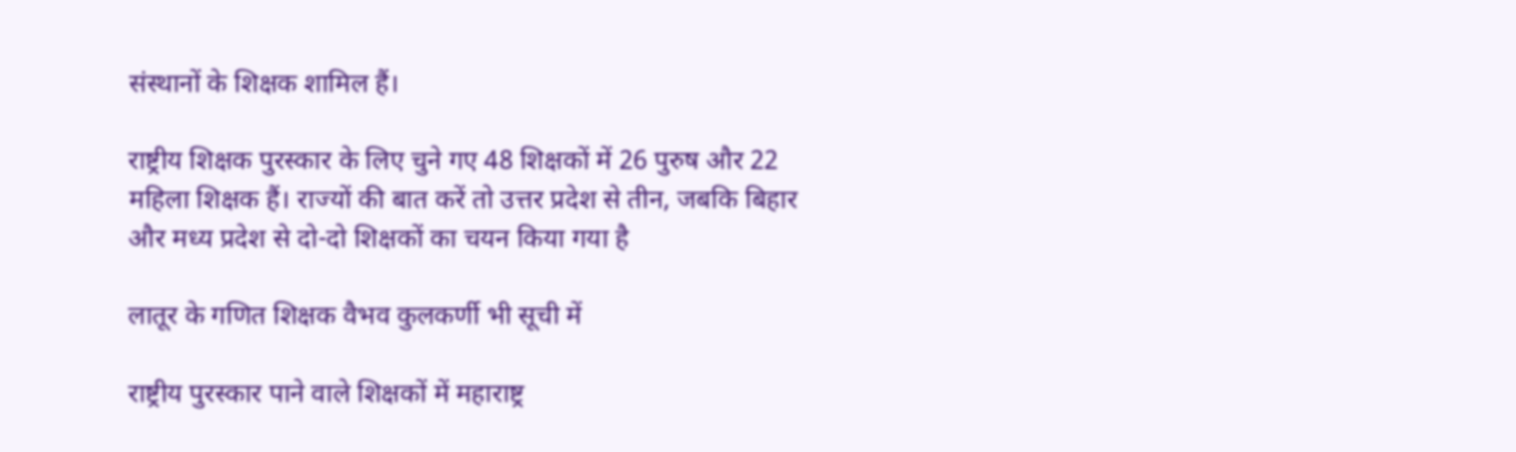संस्थानों के शिक्षक शामिल हैं।

राष्ट्रीय शिक्षक पुरस्कार के लिए चुने गए 48 शिक्षकों में 26 पुरुष और 22 महिला शिक्षक हैं। राज्यों की बात करें तो उत्तर प्रदेश से तीन, जबकि बिहार और मध्य प्रदेश से दो-दो शिक्षकों का चयन किया गया है

लातूर के गणित शिक्षक वैभव कुलकर्णी भी सूची में

राष्ट्रीय पुरस्कार पाने वाले शिक्षकों में महाराष्ट्र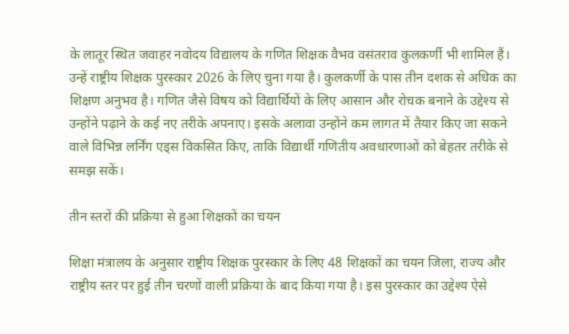के लातूर स्थित जवाहर नवोदय विद्यालय के गणित शिक्षक वैभव वसंतराव कुलकर्णी भी शामिल हैं। उन्हें राष्ट्रीय शिक्षक पुरस्कार 2026 के लिए चुना गया है। कुलकर्णी के पास तीन दशक से अधिक का शिक्षण अनुभव है। गणित जैसे विषय को विद्यार्थियों के लिए आसान और रोचक बनाने के उद्देश्य से उन्होंने पढ़ाने के कई नए तरीके अपनाए। इसके अलावा उन्होंने कम लागत में तैयार किए जा सकने वाले विभिन्न लर्निंग एड्स विकसित किए, ताकि विद्यार्थी गणितीय अवधारणाओं को बेहतर तरीके से समझ सकें।

तीन स्तरों की प्रक्रिया से हुआ शिक्षकों का चयन

शिक्षा मंत्रालय के अनुसार राष्ट्रीय शिक्षक पुरस्कार के लिए 48 शिक्षकों का चयन जिला, राज्य और राष्ट्रीय स्तर पर हुई तीन चरणों वाली प्रक्रिया के बाद किया गया है। इस पुरस्कार का उद्देश्य ऐसे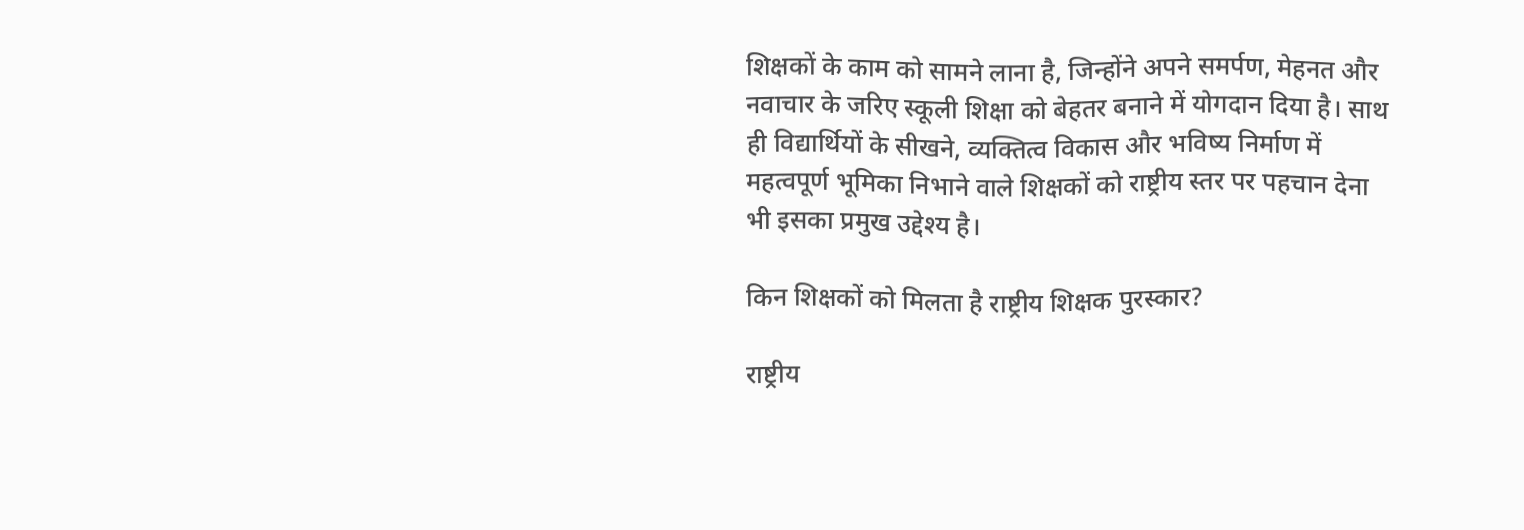शिक्षकों के काम को सामने लाना है, जिन्होंने अपने समर्पण, मेहनत और नवाचार के जरिए स्कूली शिक्षा को बेहतर बनाने में योगदान दिया है। साथ ही विद्यार्थियों के सीखने, व्यक्तित्व विकास और भविष्य निर्माण में महत्वपूर्ण भूमिका निभाने वाले शिक्षकों को राष्ट्रीय स्तर पर पहचान देना भी इसका प्रमुख उद्देश्य है।

किन शिक्षकों को मिलता है राष्ट्रीय शिक्षक पुरस्कार?

राष्ट्रीय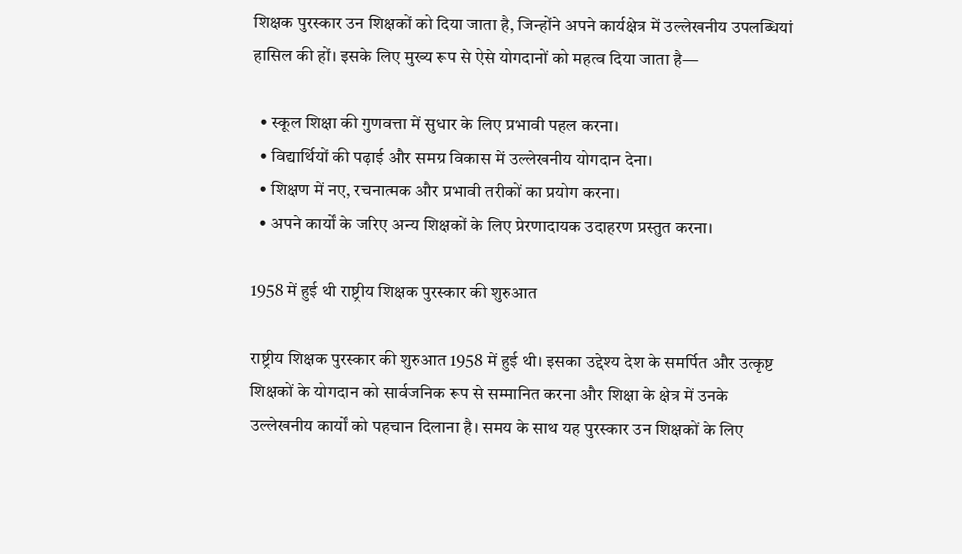शिक्षक पुरस्कार उन शिक्षकों को दिया जाता है, जिन्होंने अपने कार्यक्षेत्र में उल्लेखनीय उपलब्धियां हासिल की हों। इसके लिए मुख्य रूप से ऐसे योगदानों को महत्व दिया जाता है—

  • स्कूल शिक्षा की गुणवत्ता में सुधार के लिए प्रभावी पहल करना।
  • विद्यार्थियों की पढ़ाई और समग्र विकास में उल्लेखनीय योगदान देना।
  • शिक्षण में नए, रचनात्मक और प्रभावी तरीकों का प्रयोग करना।
  • अपने कार्यों के जरिए अन्य शिक्षकों के लिए प्रेरणादायक उदाहरण प्रस्तुत करना।

1958 में हुई थी राष्ट्रीय शिक्षक पुरस्कार की शुरुआत

राष्ट्रीय शिक्षक पुरस्कार की शुरुआत 1958 में हुई थी। इसका उद्देश्य देश के समर्पित और उत्कृष्ट शिक्षकों के योगदान को सार्वजनिक रूप से सम्मानित करना और शिक्षा के क्षेत्र में उनके उल्लेखनीय कार्यों को पहचान दिलाना है। समय के साथ यह पुरस्कार उन शिक्षकों के लिए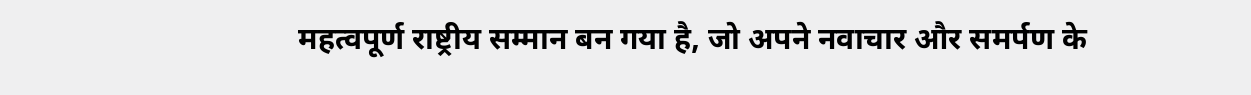महत्वपूर्ण राष्ट्रीय सम्मान बन गया है, जो अपने नवाचार और समर्पण के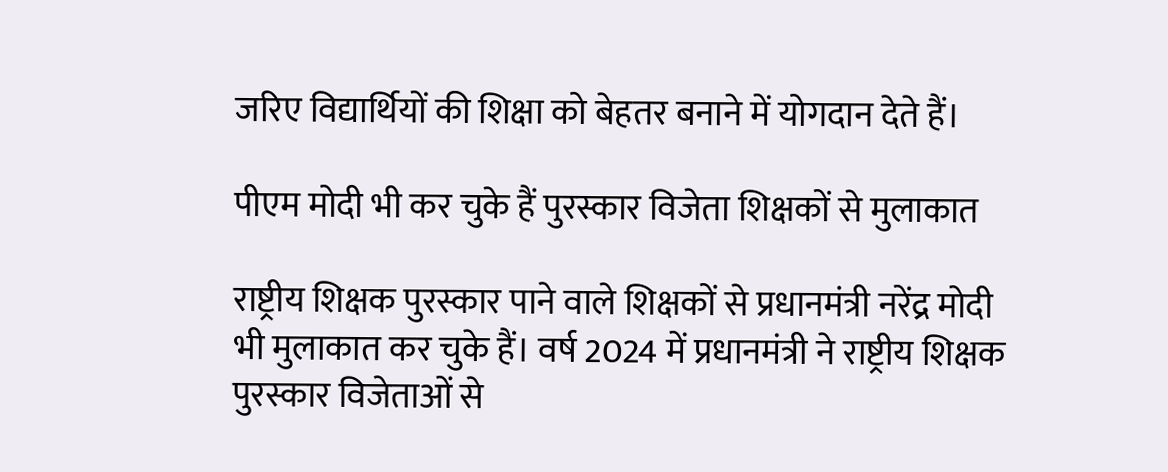जरिए विद्यार्थियों की शिक्षा को बेहतर बनाने में योगदान देते हैं।

पीएम मोदी भी कर चुके हैं पुरस्कार विजेता शिक्षकों से मुलाकात

राष्ट्रीय शिक्षक पुरस्कार पाने वाले शिक्षकों से प्रधानमंत्री नरेंद्र मोदी भी मुलाकात कर चुके हैं। वर्ष 2024 में प्रधानमंत्री ने राष्ट्रीय शिक्षक पुरस्कार विजेताओं से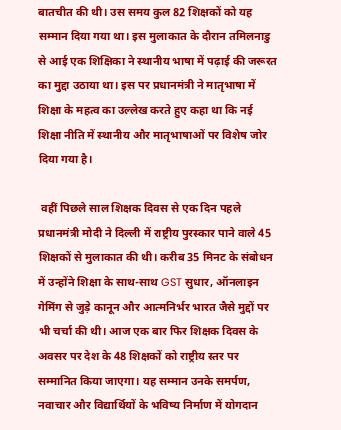बातचीत की थी। उस समय कुल 82 शिक्षकों को यह सम्मान दिया गया था। इस मुलाकात के दौरान तमिलनाडु से आई एक शिक्षिका ने स्थानीय भाषा में पढ़ाई की जरूरत का मुद्दा उठाया था। इस पर प्रधानमंत्री ने मातृभाषा में शिक्षा के महत्व का उल्लेख करते हुए कहा था कि नई शिक्षा नीति में स्थानीय और मातृभाषाओं पर विशेष जोर दिया गया है।

 वहीं पिछले साल शिक्षक दिवस से एक दिन पहले प्रधानमंत्री मोदी ने दिल्ली में राष्ट्रीय पुरस्कार पाने वाले 45 शिक्षकों से मुलाकात की थी। करीब 35 मिनट के संबोधन में उन्होंने शिक्षा के साथ-साथ GST सुधार, ऑनलाइन गेमिंग से जुड़े कानून और आत्मनिर्भर भारत जैसे मुद्दों पर भी चर्चा की थी। आज एक बार फिर शिक्षक दिवस के अवसर पर देश के 48 शिक्षकों को राष्ट्रीय स्तर पर सम्मानित किया जाएगा। यह सम्मान उनके समर्पण, नवाचार और विद्यार्थियों के भविष्य निर्माण में योगदान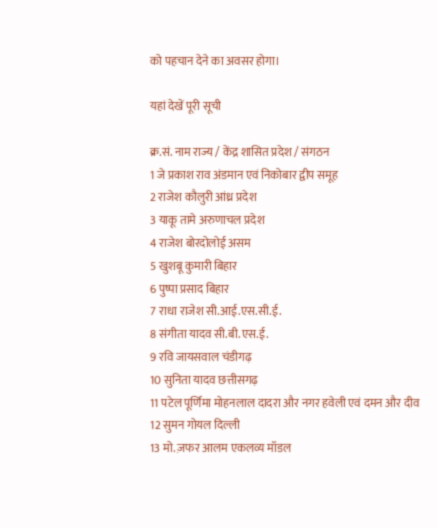को पहचान देने का अवसर होगा।

यहां देखें पूरी सूची

क्र.सं. नाम राज्य / केंद्र शासित प्रदेश / संगठन
1 जे प्रकाश राव अंडमान एवं निकोबार द्वीप समूह
2 राजेश कौलुरी आंध्र प्रदेश
3 याकू तामे अरुणाचल प्रदेश
4 राजेश बोरदोलोई असम
5 खुशबू कुमारी बिहार
6 पुष्पा प्रसाद बिहार
7 राधा राजेश सी.आई.एस.सी.ई.
8 संगीता यादव सी.बी.एस.ई.
9 रवि जायसवाल चंडीगढ़
10 सुनिता यादव छत्तीसगढ़
11 पटेल पूर्णिमा मोहनलाल दादरा और नगर हवेली एवं दमन और दीव
12 सुमन गोयल दिल्ली
13 मो. ज़फर आलम एकलव्य मॉडल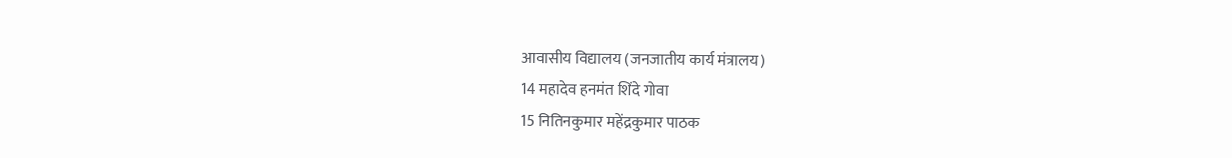आवासीय विद्यालय (जनजातीय कार्य मंत्रालय)
14 महादेव हनमंत शिंदे गोवा
15 नितिनकुमार महेंद्रकुमार पाठक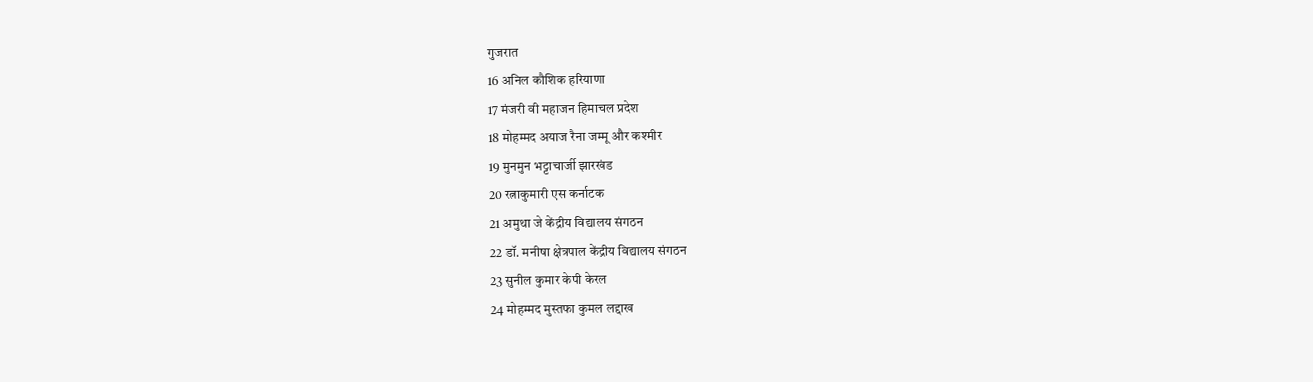गुजरात
16 अनिल कौशिक हरियाणा
17 मंजरी वी महाजन हिमाचल प्रदेश
18 मोहम्मद अयाज रैना जम्मू और कश्मीर
19 मुनमुन भट्टाचार्जी झारखंड
20 रत्नाकुमारी एस कर्नाटक
21 अमुथा जे केंद्रीय विद्यालय संगठन
22 डॉ. मनीषा क्षेत्रपाल केंद्रीय विद्यालय संगठन
23 सुनील कुमार केपी केरल
24 मोहम्मद मुस्तफा कुमल लद्दाख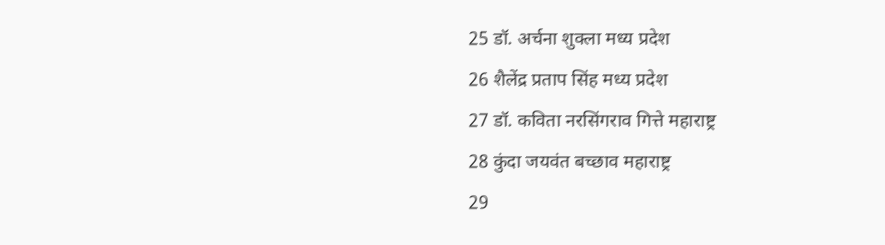25 डॉ. अर्चना शुक्ला मध्य प्रदेश
26 शैलेंद्र प्रताप सिंह मध्य प्रदेश
27 डॉ. कविता नरसिंगराव गित्ते महाराष्ट्र
28 कुंदा जयवंत बच्छाव महाराष्ट्र
29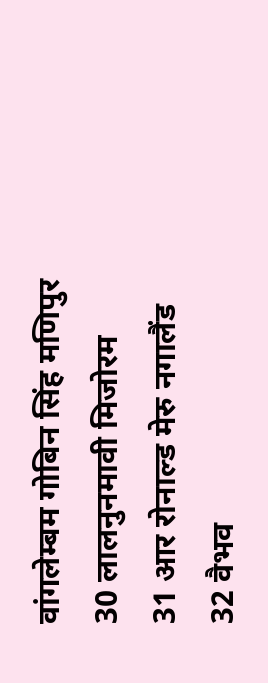वांगलेम्बम गोबिन सिंह मणिपुर
30 लालनुनमावी मिजोरम
31 आर रोनाल्ड मेरु नगालैंड
32 वैभव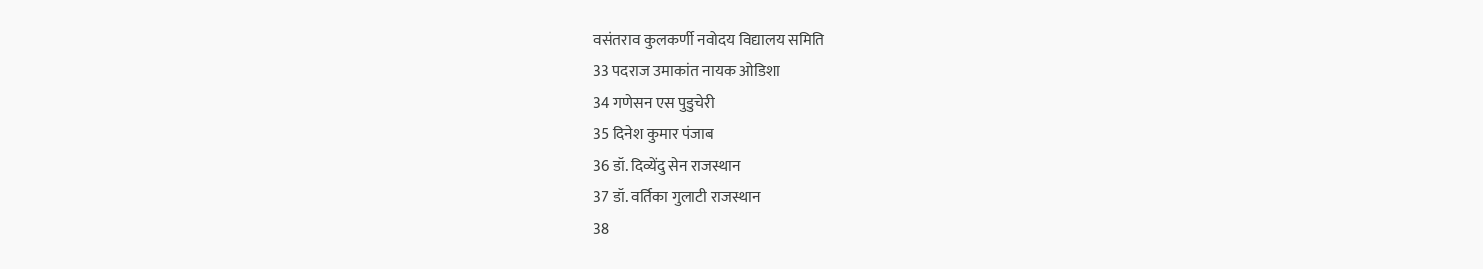वसंतराव कुलकर्णी नवोदय विद्यालय समिति
33 पदराज उमाकांत नायक ओडिशा
34 गणेसन एस पुडुचेरी
35 दिनेश कुमार पंजाब
36 डॉ. दिव्येंदु सेन राजस्थान
37 डॉ. वर्तिका गुलाटी राजस्थान
38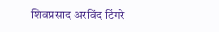शिवप्रसाद अरविंद टिंगरे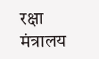रक्षा मंत्रालय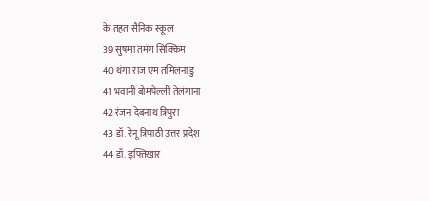के तहत सैनिक स्कूल
39 सुषमा तमंग सिक्किम
40 थंगा राज एम तमिलनाडु
41 भवानी बोमपेल्ली तेलंगाना
42 रंजन देबनाथ त्रिपुरा
43 डॉ. रेनू त्रिपाठी उत्तर प्रदेश
44 डॉ. इफ्तिखार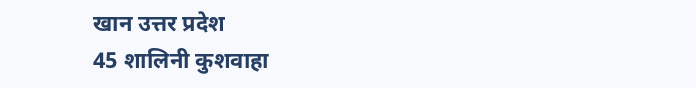खान उत्तर प्रदेश
45 शालिनी कुशवाहा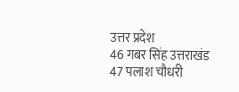उत्तर प्रदेश
46 गबर सिंह उत्तराखंड
47 पलाश चौधरी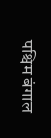पश्चिम बंगाल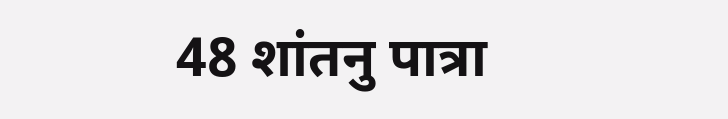48 शांतनु पात्रा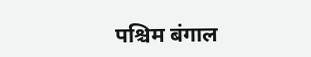पश्चिम बंगाल